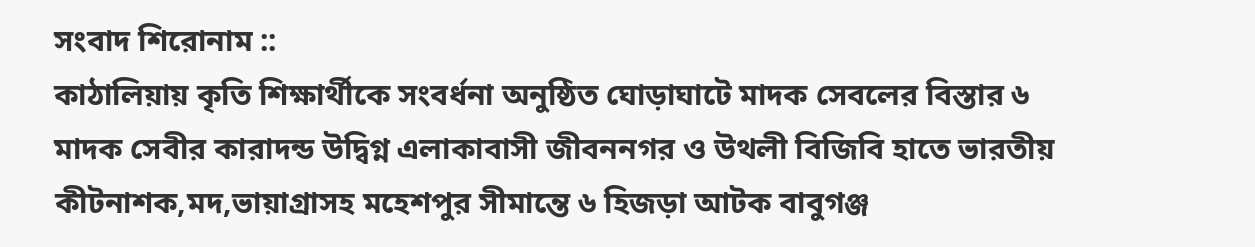সংবাদ শিরোনাম ::
কাঠালিয়ায় কৃতি শিক্ষার্থীকে সংবর্ধনা অনুষ্ঠিত ঘোড়াঘাটে মাদক সেবলের বিস্তার ৬ মাদক সেবীর কারাদন্ড উদ্বিগ্ন এলাকাবাসী জীবননগর ও উথলী বিজিবি হাতে ভারতীয় কীটনাশক,মদ,ভায়াগ্রাসহ মহেশপুর সীমান্তে ৬ হিজড়া আটক বাবুগঞ্জ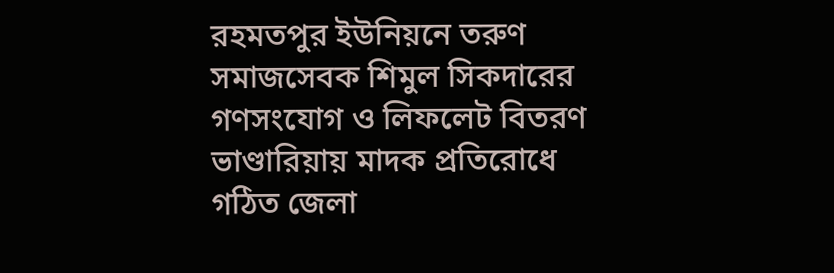রহমতপুর ইউনিয়নে তরুণ সমাজসেবক শিমুল সিকদারের গণসংযোগ ও লিফলেট বিতরণ ভাণ্ডারিয়ায় মাদক প্রতিরোধে গঠিত জেলা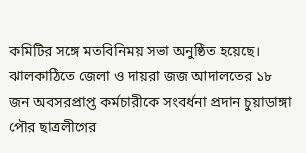কমিটির সঙ্গে মতবিনিময় সভা অনুষ্ঠিত হয়েছে। ঝালকাঠিতে জেলা ও দায়রা জজ আদালতের ১৮ জন অবসরপ্রাপ্ত কর্মচারীকে সংবর্ধনা প্রদান চুয়াডাঙ্গা পৌর ছাত্রলীগের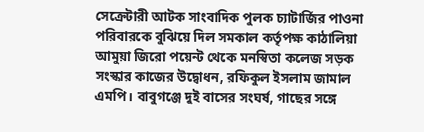সেক্রেটারী আটক সাংবাদিক পুলক চ্যাটার্জির পাওনা পরিবারকে বুঝিয়ে দিল সমকাল কর্তৃপক্ষ কাঠালিয়া আমুয়া জিরো পয়েন্ট থেকে মনস্বিতা কলেজ সড়ক সংস্কার কাজের উদ্বোধন, রফিকুল ইসলাম জামাল এমপি। বাবুগঞ্জে দুই বাসের সংঘর্ষ, গাছের সঙ্গে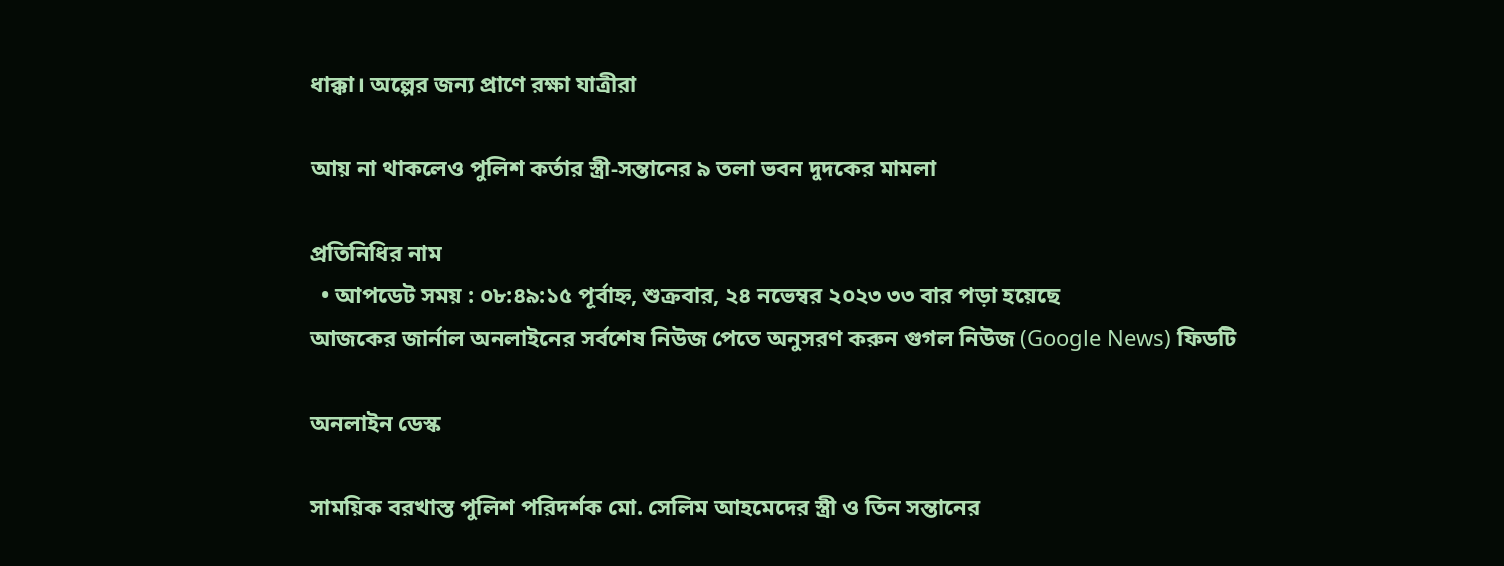ধাক্কা। অল্পের জন্য প্রাণে রক্ষা যাত্রীরা

আয় না থাকলেও পুলিশ কর্তার স্ত্রী-সন্তানের ৯ তলা ভবন দুদকের মামলা

প্রতিনিধির নাম
  • আপডেট সময় : ০৮:৪৯:১৫ পূর্বাহ্ন, শুক্রবার, ২৪ নভেম্বর ২০২৩ ৩৩ বার পড়া হয়েছে
আজকের জার্নাল অনলাইনের সর্বশেষ নিউজ পেতে অনুসরণ করুন গুগল নিউজ (Google News) ফিডটি

অনলাইন ডেস্ক

সাময়িক বরখাস্ত পুলিশ পরিদর্শক মো. সেলিম আহমেদের স্ত্রী ও তিন সন্তানের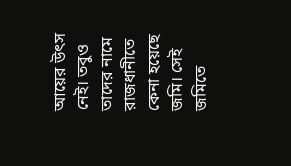আয়ের উৎস নেই। তবুও তাদের নামে রাজধানীতে কেনা হয়েছে জমি। সেই জমিতে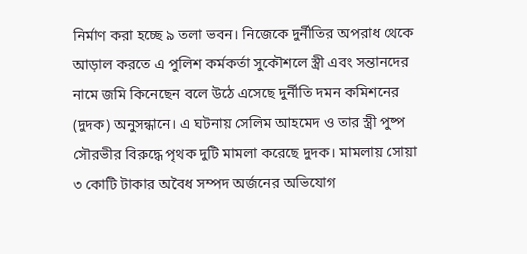নির্মাণ করা হচ্ছে ৯ তলা ভবন। নিজেকে দুর্নীতির অপরাধ থেকে আড়াল করতে এ পুলিশ কর্মকর্তা সুকৌশলে স্ত্রী এবং সন্তানদের নামে জমি কিনেছেন বলে উঠে এসেছে দুর্নীতি দমন কমিশনের (দুদক) অনুসন্ধানে। এ ঘটনায় সেলিম আহমেদ ও তার স্ত্রী পুষ্প সৌরভীর বিরুদ্ধে পৃথক দুটি মামলা করেছে দুদক। মামলায় সোয়া ৩ কোটি টাকার অবৈধ সম্পদ অর্জনের অভিযোগ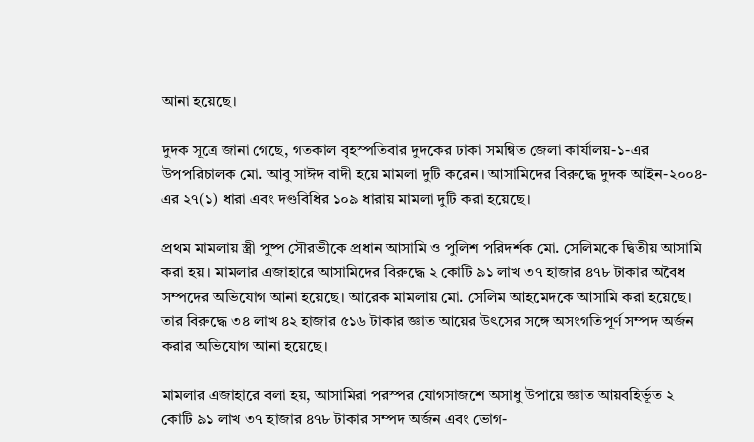আনা হয়েছে।

দুদক সূত্রে জানা গেছে, গতকাল বৃহস্পতিবার দুদকের ঢাকা সমন্বিত জেলা কার্যালয়-১-এর উপপরিচালক মো. আবু সাঈদ বাদী হয়ে মামলা দুটি করেন। আসামিদের বিরুদ্ধে দুদক আইন-২০০৪-এর ২৭(১) ধারা এবং দণ্ডবিধির ১০৯ ধারায় মামলা দুটি করা হয়েছে।

প্রথম মামলায় স্ত্রী পুষ্প সৌরভীকে প্রধান আসামি ও পুলিশ পরিদর্শক মো. সেলিমকে দ্বিতীয় আসামি করা হয়। মামলার এজাহারে আসামিদের বিরুদ্ধে ২ কোটি ৯১ লাখ ৩৭ হাজার ৪৭৮ টাকার অবৈধ সম্পদের অভিযোগ আনা হয়েছে। আরেক মামলায় মো. সেলিম আহমেদকে আসামি করা হয়েছে। তার বিরুদ্ধে ৩৪ লাখ ৪২ হাজার ৫১৬ টাকার জ্ঞাত আয়ের উৎসের সঙ্গে অসংগতিপূর্ণ সম্পদ অর্জন করার অভিযোগ আনা হয়েছে।

মামলার এজাহারে বলা হয়, আসামিরা পরস্পর যোগসাজশে অসাধু উপায়ে জ্ঞাত আয়বহির্ভূত ২ কোটি ৯১ লাখ ৩৭ হাজার ৪৭৮ টাকার সম্পদ অর্জন এবং ভোগ-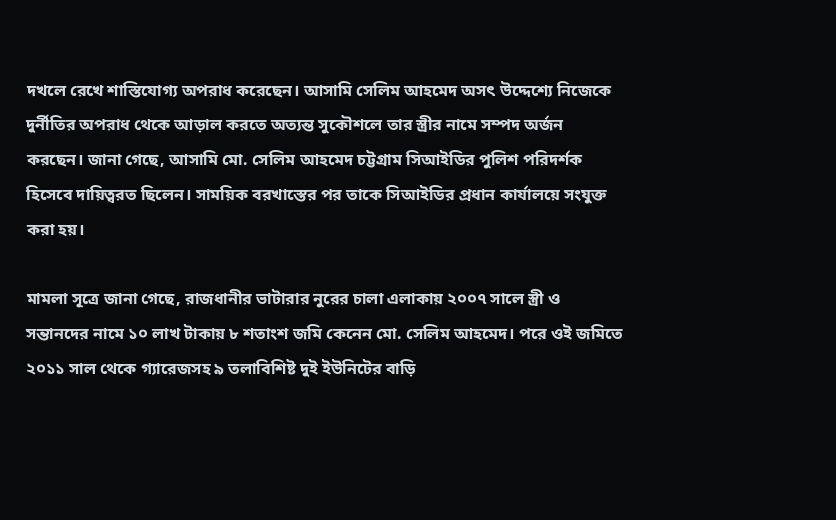দখলে রেখে শাস্তিযোগ্য অপরাধ করেছেন। আসামি সেলিম আহমেদ অসৎ উদ্দেশ্যে নিজেকে দুর্নীতির অপরাধ থেকে আড়াল করতে অত্যন্ত সুকৌশলে তার স্ত্রীর নামে সম্পদ অর্জন করছেন। জানা গেছে, আসামি মো. সেলিম আহমেদ চট্টগ্রাম সিআইডির পুলিশ পরিদর্শক হিসেবে দায়িত্বরত ছিলেন। সাময়িক বরখাস্তের পর তাকে সিআইডির প্রধান কার্যালয়ে সংযুক্ত করা হয়।

মামলা সূত্রে জানা গেছে, রাজধানীর ভাটারার নুরের চালা এলাকায় ২০০৭ সালে স্ত্রী ও সন্তানদের নামে ১০ লাখ টাকায় ৮ শতাংশ জমি কেনেন মো. সেলিম আহমেদ। পরে ওই জমিতে ২০১১ সাল থেকে গ্যারেজসহ ৯ তলাবিশিষ্ট দুই ইউনিটের বাড়ি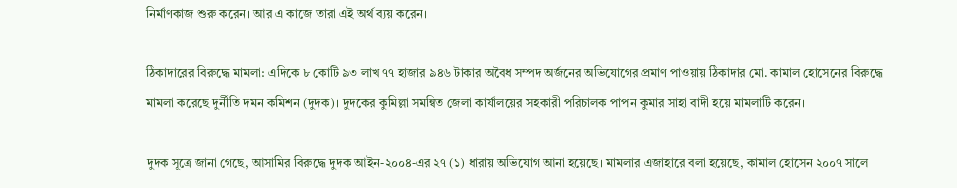নির্মাণকাজ শুরু করেন। আর এ কাজে তারা এই অর্থ ব্যয় করেন।

ঠিকাদারের বিরুদ্ধে মামলা: এদিকে ৮ কোটি ৯৩ লাখ ৭৭ হাজার ৯৪৬ টাকার অবৈধ সম্পদ অর্জনের অভিযোগের প্রমাণ পাওয়ায় ঠিকাদার মো. কামাল হোসেনের বিরুদ্ধে মামলা করেছে দুর্নীতি দমন কমিশন (দুদক)। দুদকের কুমিল্লা সমন্বিত জেলা কার্যালয়ের সহকারী পরিচালক পাপন কুমার সাহা বাদী হয়ে মামলাটি করেন।

দুদক সূত্রে জানা গেছে, আসামির বিরুদ্ধে দুদক আইন-২০০৪-এর ২৭ (১) ধারায় অভিযোগ আনা হয়েছে। মামলার এজাহারে বলা হয়েছে, কামাল হোসেন ২০০৭ সালে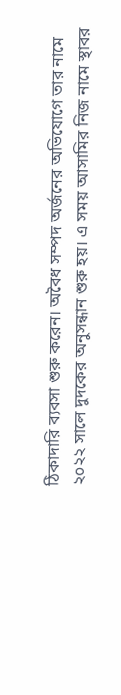ঠিকাদারি ব্যবসা শুরু করেন। অবৈধ সম্পদ অর্জনের অভিযোগে তার নামে ২০২২ সালে দুদকের অনুসন্ধান শুরু হয়। এ সময় আসামির নিজ নামে স্থাবর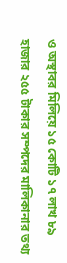ও অস্থাবর মিলিয়ে ১৫ কোটি ১৭ লাখ ৮৯ হাজার ২৫৫ টাকার সম্পদের মালিকানার তথ্য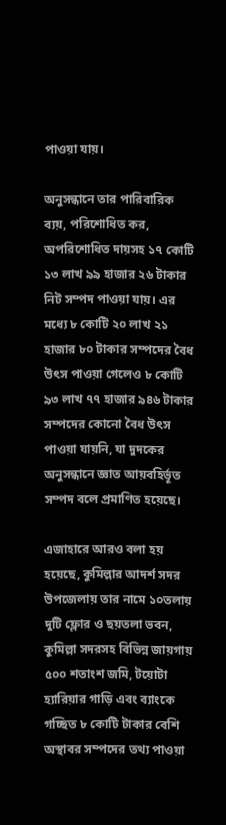পাওয়া যায়।

অনুসন্ধানে তার পারিবারিক ব্যয়, পরিশোধিত কর, অপরিশোধিত দায়সহ ১৭ কোটি ১৩ লাখ ৯৯ হাজার ২৬ টাকার নিট সম্পদ পাওয়া যায়। এর মধ্যে ৮ কোটি ২০ লাখ ২১ হাজার ৮০ টাকার সম্পদের বৈধ উৎস পাওয়া গেলেও ৮ কোটি ৯৩ লাখ ৭৭ হাজার ৯৪৬ টাকার সম্পদের কোনো বৈধ উৎস পাওয়া যায়নি, যা দুদকের অনুসন্ধানে জ্ঞাত আয়বহির্ভূত সম্পদ বলে প্রমাণিত হয়েছে।

এজাহারে আরও বলা হয় হয়েছে, কুমিল্লার আদর্শ সদর উপজেলায় তার নামে ১০তলায় দুটি ফ্লোর ও ছয়তলা ভবন, কুমিল্লা সদরসহ বিভিন্ন জায়গায় ৫০০ শতাংশ জমি, টয়োটা হ্যারিয়ার গাড়ি এবং ব্যাংকে গচ্ছিত ৮ কোটি টাকার বেশি অস্থাবর সম্পদের তথ্য পাওয়া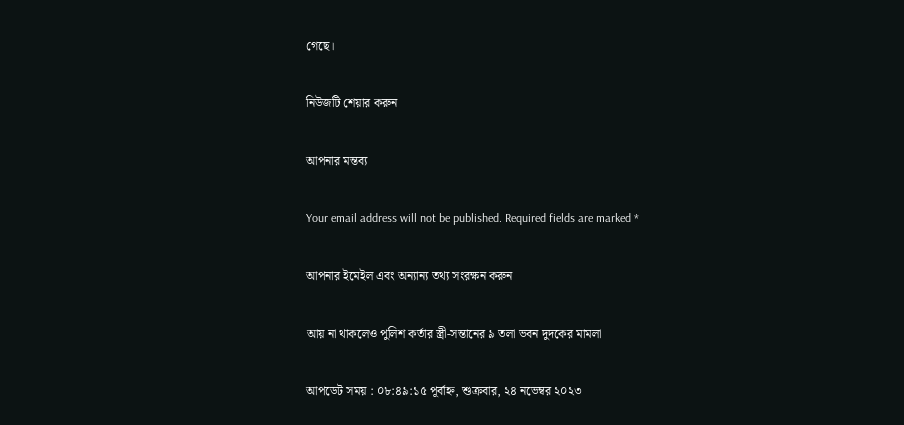গেছে।

নিউজটি শেয়ার করুন

আপনার মন্তব্য

Your email address will not be published. Required fields are marked *

আপনার ইমেইল এবং অন্যান্য তথ্য সংরক্ষন করুন

আয় না থাকলেও পুলিশ কর্তার স্ত্রী-সন্তানের ৯ তলা ভবন দুদকের মামলা

আপডেট সময় : ০৮:৪৯:১৫ পূর্বাহ্ন, শুক্রবার, ২৪ নভেম্বর ২০২৩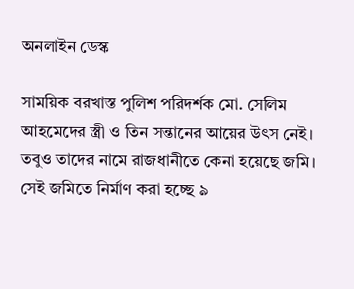অনলাইন ডেস্ক

সাময়িক বরখাস্ত পুলিশ পরিদর্শক মো. সেলিম আহমেদের স্ত্রী ও তিন সন্তানের আয়ের উৎস নেই। তবুও তাদের নামে রাজধানীতে কেনা হয়েছে জমি। সেই জমিতে নির্মাণ করা হচ্ছে ৯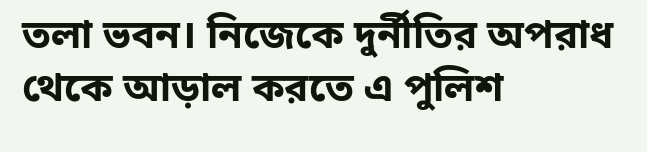তলা ভবন। নিজেকে দুর্নীতির অপরাধ থেকে আড়াল করতে এ পুলিশ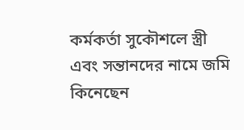কর্মকর্তা সুকৌশলে স্ত্রী এবং সন্তানদের নামে জমি কিনেছেন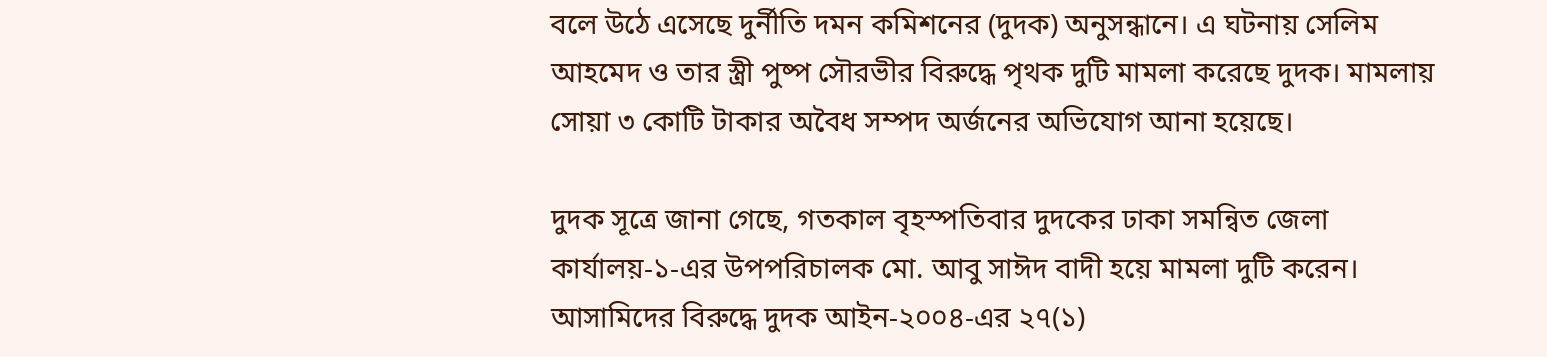বলে উঠে এসেছে দুর্নীতি দমন কমিশনের (দুদক) অনুসন্ধানে। এ ঘটনায় সেলিম আহমেদ ও তার স্ত্রী পুষ্প সৌরভীর বিরুদ্ধে পৃথক দুটি মামলা করেছে দুদক। মামলায় সোয়া ৩ কোটি টাকার অবৈধ সম্পদ অর্জনের অভিযোগ আনা হয়েছে।

দুদক সূত্রে জানা গেছে, গতকাল বৃহস্পতিবার দুদকের ঢাকা সমন্বিত জেলা কার্যালয়-১-এর উপপরিচালক মো. আবু সাঈদ বাদী হয়ে মামলা দুটি করেন। আসামিদের বিরুদ্ধে দুদক আইন-২০০৪-এর ২৭(১)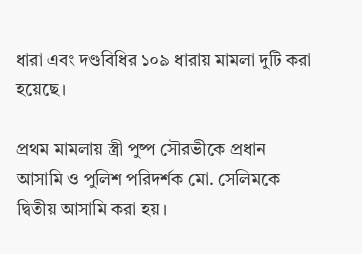ধারা এবং দণ্ডবিধির ১০৯ ধারায় মামলা দুটি করা হয়েছে।

প্রথম মামলায় স্ত্রী পুষ্প সৌরভীকে প্রধান আসামি ও পুলিশ পরিদর্শক মো. সেলিমকে দ্বিতীয় আসামি করা হয়।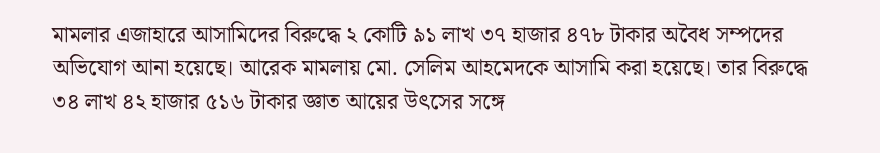মামলার এজাহারে আসামিদের বিরুদ্ধে ২ কোটি ৯১ লাখ ৩৭ হাজার ৪৭৮ টাকার অবৈধ সম্পদের অভিযোগ আনা হয়েছে। আরেক মামলায় মো. সেলিম আহমেদকে আসামি করা হয়েছে। তার বিরুদ্ধে ৩৪ লাখ ৪২ হাজার ৫১৬ টাকার জ্ঞাত আয়ের উৎসের সঙ্গে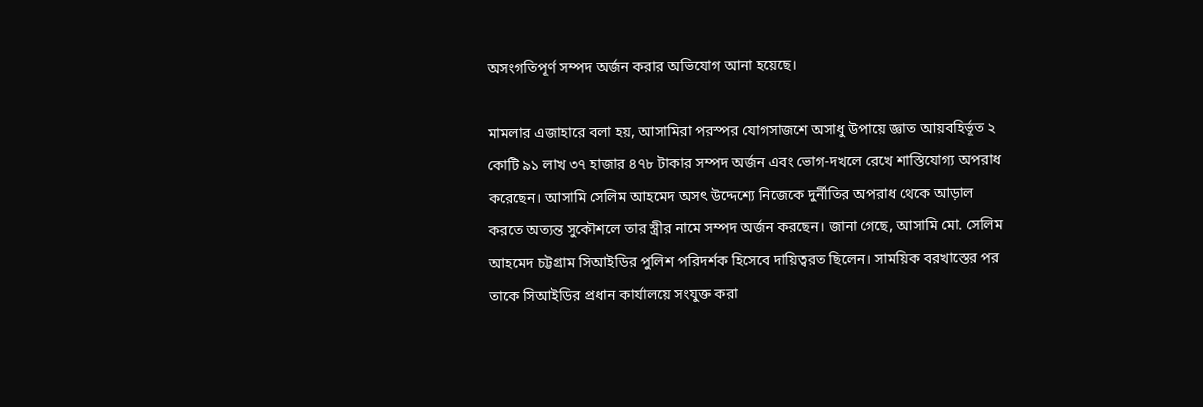অসংগতিপূর্ণ সম্পদ অর্জন করার অভিযোগ আনা হয়েছে।

মামলার এজাহারে বলা হয়, আসামিরা পরস্পর যোগসাজশে অসাধু উপায়ে জ্ঞাত আয়বহির্ভূত ২ কোটি ৯১ লাখ ৩৭ হাজার ৪৭৮ টাকার সম্পদ অর্জন এবং ভোগ-দখলে রেখে শাস্তিযোগ্য অপরাধ করেছেন। আসামি সেলিম আহমেদ অসৎ উদ্দেশ্যে নিজেকে দুর্নীতির অপরাধ থেকে আড়াল করতে অত্যন্ত সুকৌশলে তার স্ত্রীর নামে সম্পদ অর্জন করছেন। জানা গেছে, আসামি মো. সেলিম আহমেদ চট্টগ্রাম সিআইডির পুলিশ পরিদর্শক হিসেবে দায়িত্বরত ছিলেন। সাময়িক বরখাস্তের পর তাকে সিআইডির প্রধান কার্যালয়ে সংযুক্ত করা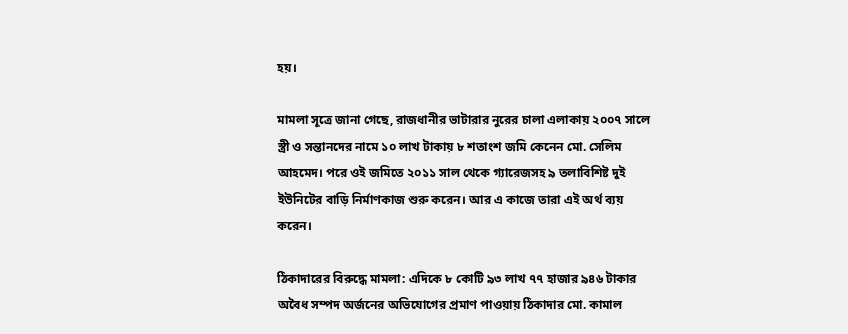হয়।

মামলা সূত্রে জানা গেছে, রাজধানীর ভাটারার নুরের চালা এলাকায় ২০০৭ সালে স্ত্রী ও সন্তানদের নামে ১০ লাখ টাকায় ৮ শতাংশ জমি কেনেন মো. সেলিম আহমেদ। পরে ওই জমিতে ২০১১ সাল থেকে গ্যারেজসহ ৯ তলাবিশিষ্ট দুই ইউনিটের বাড়ি নির্মাণকাজ শুরু করেন। আর এ কাজে তারা এই অর্থ ব্যয় করেন।

ঠিকাদারের বিরুদ্ধে মামলা: এদিকে ৮ কোটি ৯৩ লাখ ৭৭ হাজার ৯৪৬ টাকার অবৈধ সম্পদ অর্জনের অভিযোগের প্রমাণ পাওয়ায় ঠিকাদার মো. কামাল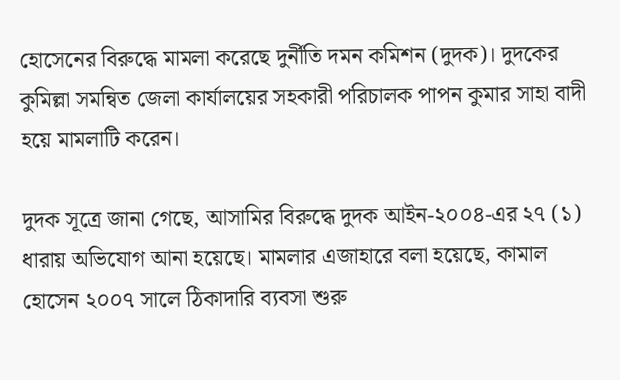হোসেনের বিরুদ্ধে মামলা করেছে দুর্নীতি দমন কমিশন (দুদক)। দুদকের কুমিল্লা সমন্বিত জেলা কার্যালয়ের সহকারী পরিচালক পাপন কুমার সাহা বাদী হয়ে মামলাটি করেন।

দুদক সূত্রে জানা গেছে, আসামির বিরুদ্ধে দুদক আইন-২০০৪-এর ২৭ (১) ধারায় অভিযোগ আনা হয়েছে। মামলার এজাহারে বলা হয়েছে, কামাল হোসেন ২০০৭ সালে ঠিকাদারি ব্যবসা শুরু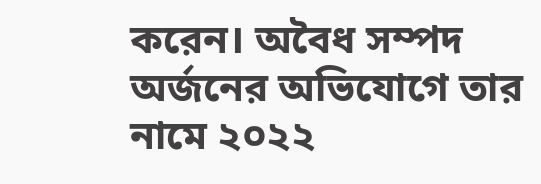করেন। অবৈধ সম্পদ অর্জনের অভিযোগে তার নামে ২০২২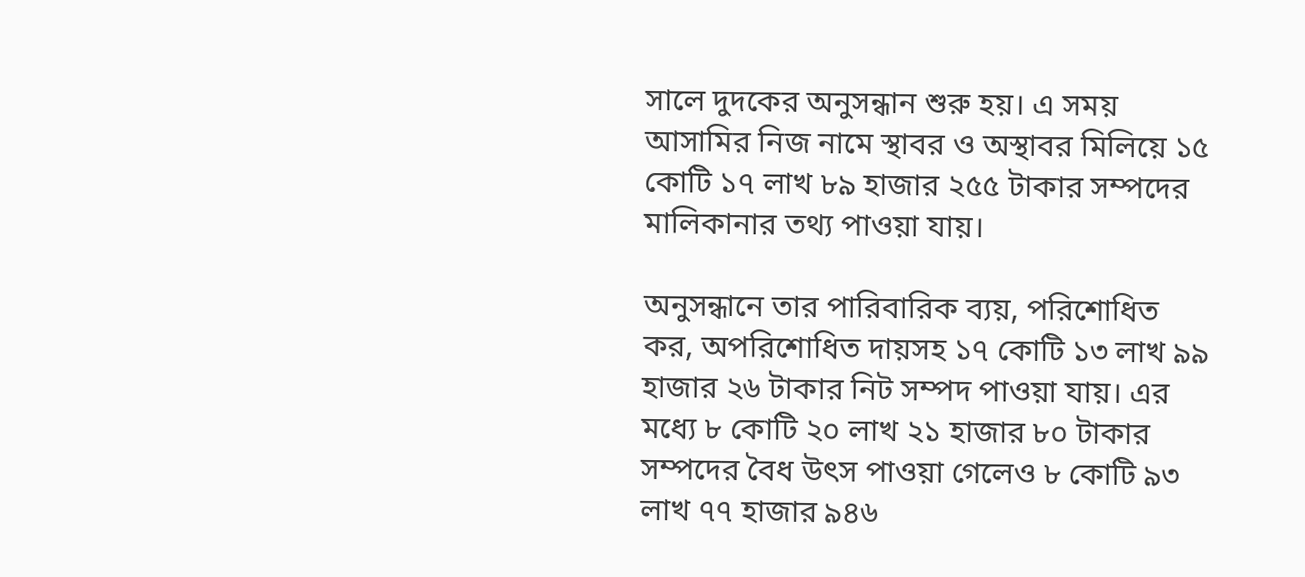সালে দুদকের অনুসন্ধান শুরু হয়। এ সময় আসামির নিজ নামে স্থাবর ও অস্থাবর মিলিয়ে ১৫ কোটি ১৭ লাখ ৮৯ হাজার ২৫৫ টাকার সম্পদের মালিকানার তথ্য পাওয়া যায়।

অনুসন্ধানে তার পারিবারিক ব্যয়, পরিশোধিত কর, অপরিশোধিত দায়সহ ১৭ কোটি ১৩ লাখ ৯৯ হাজার ২৬ টাকার নিট সম্পদ পাওয়া যায়। এর মধ্যে ৮ কোটি ২০ লাখ ২১ হাজার ৮০ টাকার সম্পদের বৈধ উৎস পাওয়া গেলেও ৮ কোটি ৯৩ লাখ ৭৭ হাজার ৯৪৬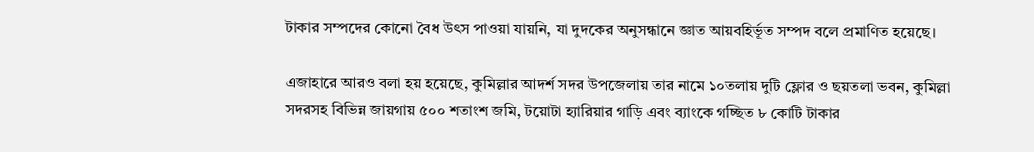টাকার সম্পদের কোনো বৈধ উৎস পাওয়া যায়নি, যা দুদকের অনুসন্ধানে জ্ঞাত আয়বহির্ভূত সম্পদ বলে প্রমাণিত হয়েছে।

এজাহারে আরও বলা হয় হয়েছে, কুমিল্লার আদর্শ সদর উপজেলায় তার নামে ১০তলায় দুটি ফ্লোর ও ছয়তলা ভবন, কুমিল্লা সদরসহ বিভিন্ন জায়গায় ৫০০ শতাংশ জমি, টয়োটা হ্যারিয়ার গাড়ি এবং ব্যাংকে গচ্ছিত ৮ কোটি টাকার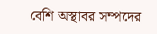বেশি অস্থাবর সম্পদের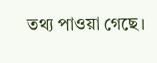তথ্য পাওয়া গেছে।